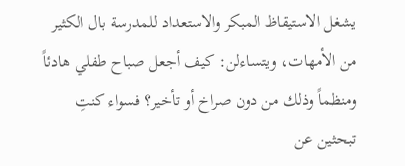يشغل الاستيقاظ المبكر والاستعداد للمدرسة بال الكثير من الأمهات، ويتساءلن: كيف أجعل صباح طفلي هادئاً ومنظماً وذلك من دون صراخ أو تأخير؟ فسواء كنتِ تبحثين عن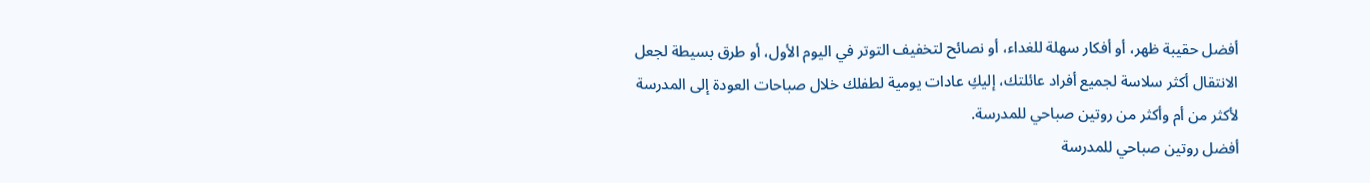أفضل حقيبة ظهر، أو أفكار سهلة للغداء، أو نصائح لتخفيف التوتر في اليوم الأول، أو طرق بسيطة لجعل الانتقال أكثر سلاسة لجميع أفراد عائلتك، إليكِ عادات يومية لطفلك خلال صباحات العودة إلى المدرسة لأكثر من أم وأكثر من روتين صباحي للمدرسة.
أفضل روتين صباحي للمدرسة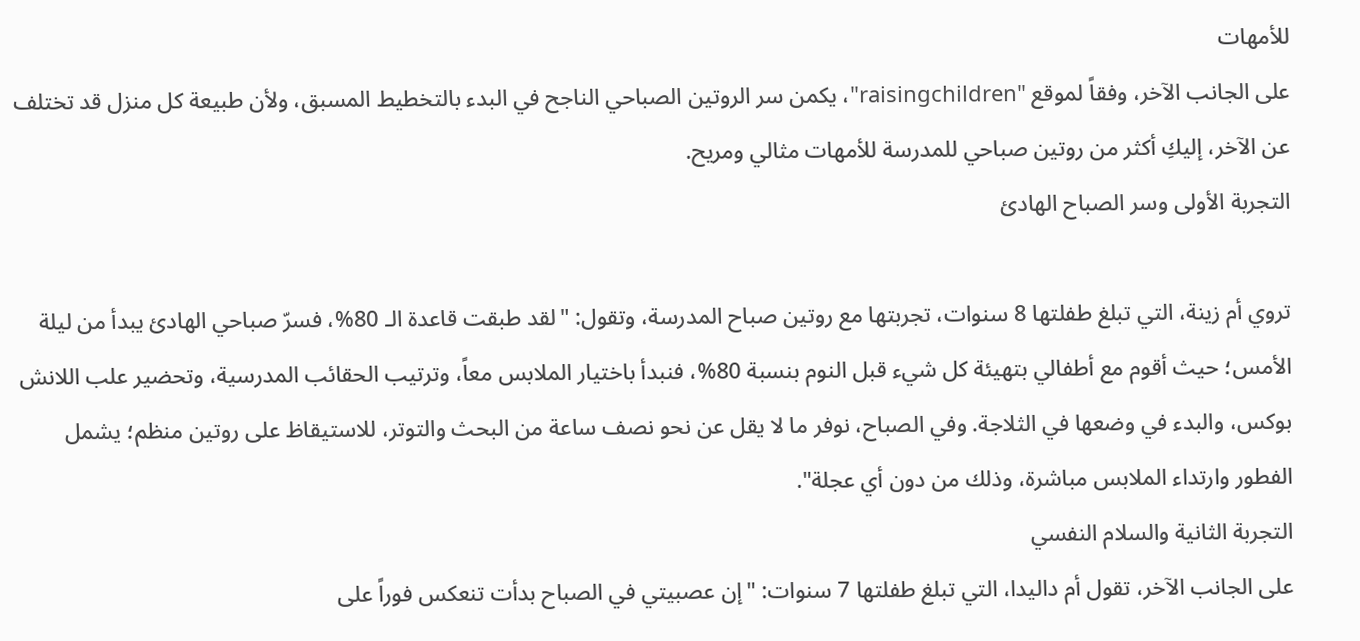للأمهات
على الجانب الآخر، وفقاً لموقع "raisingchildren"، يكمن سر الروتين الصباحي الناجح في البدء بالتخطيط المسبق، ولأن طبيعة كل منزل قد تختلف عن الآخر، إليكِ أكثر من روتين صباحي للمدرسة للأمهات مثالي ومريح.
التجربة الأولى وسر الصباح الهادئ

تروي أم زينة، التي تبلغ طفلتها 8 سنوات، تجربتها مع روتين صباح المدرسة، وتقول: "لقد طبقت قاعدة الـ 80%، فسرّ صباحي الهادئ يبدأ من ليلة الأمس؛ حيث أقوم مع أطفالي بتهيئة كل شيء قبل النوم بنسبة 80%، فنبدأ باختيار الملابس معاً، وترتيب الحقائب المدرسية، وتحضير علب اللانش بوكس، والبدء في وضعها في الثلاجة. وفي الصباح، نوفر ما لا يقل عن نحو نصف ساعة من البحث والتوتر، للاستيقاظ على روتين منظم؛ يشمل الفطور وارتداء الملابس مباشرة، وذلك من دون أي عجلة".
التجربة الثانية والسلام النفسي
على الجانب الآخر، تقول أم داليدا، التي تبلغ طفلتها 7 سنوات: "إن عصبيتي في الصباح بدأت تنعكس فوراً على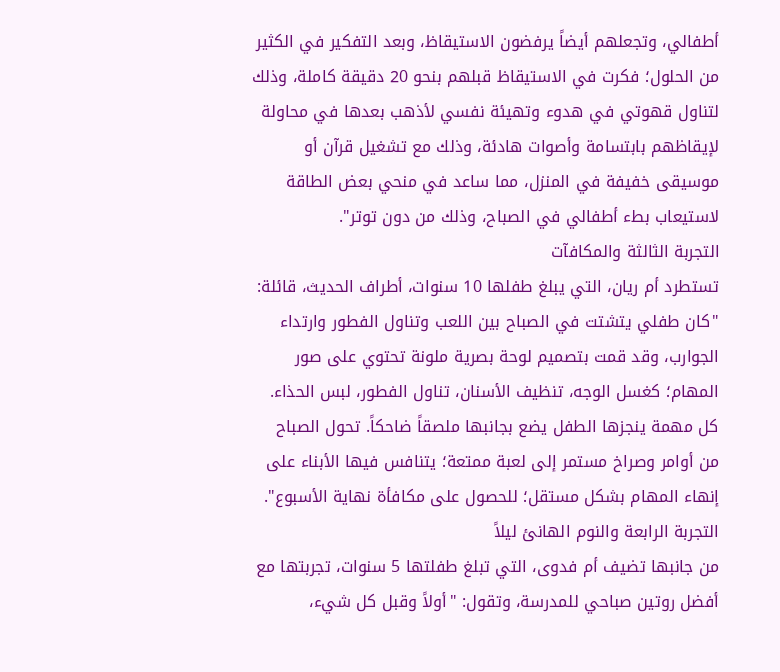أطفالي، وتجعلهم أيضاً يرفضون الاستيقاظ، وبعد التفكير في الكثير من الحلول؛ فكرت في الاستيقاظ قبلهم بنحو 20 دقيقة كاملة، وذلك لتناول قهوتي في هدوء وتهيئة نفسي لأذهب بعدها في محاولة لإيقاظهم بابتسامة وأصوات هادئة، وذلك مع تشغيل قرآن أو موسيقى خفيفة في المنزل، مما ساعد في منحي بعض الطاقة لاستيعاب بطء أطفالي في الصباح، وذلك من دون توتر".
التجربة الثالثة والمكافآت
تستطرد أم ريان، التي يبلغ طفلها 10 سنوات، أطراف الحديث، قائلة: "كان طفلي يتشتت في الصباح بين اللعب وتناول الفطور وارتداء الجوارب، وقد قمت بتصميم لوحة بصرية ملونة تحتوي على صور المهام؛ كغسل الوجه، تنظيف الأسنان، تناول الفطور، لبس الحذاء. كل مهمة ينجزها الطفل يضع بجانبها ملصقاً ضاحكاً. تحول الصباح من أوامر وصراخ مستمر إلى لعبة ممتعة؛ يتنافس فيها الأبناء على إنهاء المهام بشكل مستقل؛ للحصول على مكافأة نهاية الأسبوع".
التجربة الرابعة والنوم الهانئ ليلاً
من جانبها تضيف أم فدوى، التي تبلغ طفلتها 5 سنوات، تجربتها مع أفضل روتين صباحي للمدرسة، وتقول: "أولاً وقبل كل شيء،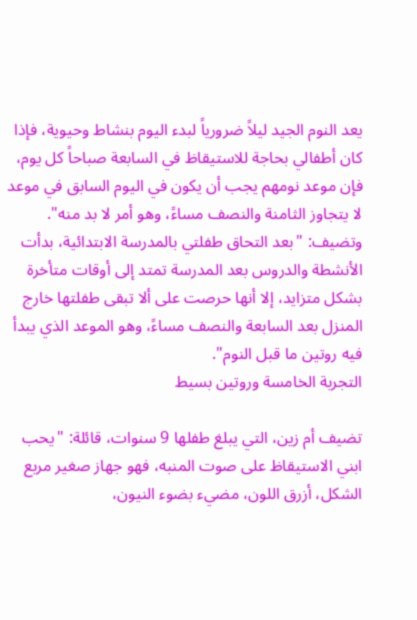يعد النوم الجيد ليلاً ضرورياً لبدء اليوم بنشاط وحيوية، فإذا كان أطفالي بحاجة للاستيقاظ في السابعة صباحاً كل يوم، فإن موعد نومهم يجب أن يكون في اليوم السابق في موعد لا يتجاوز الثامنة والنصف مساءً، وهو أمر لا بد منه". وتضيف: "بعد التحاق طفلتي بالمدرسة الابتدائية، بدأت الأنشطة والدروس بعد المدرسة تمتد إلى أوقات متأخرة بشكل متزايد، إلا أنها حرصت على ألا تبقى طفلتها خارج المنزل بعد السابعة والنصف مساءً، وهو الموعد الذي يبدأ فيه روتين ما قبل النوم".
التجربة الخامسة وروتين بسيط

تضيف أم زين، التي يبلغ طفلها 9 سنوات، قائلة: "يحب ابني الاستيقاظ على صوت المنبه، فهو جهاز صغير مربع الشكل، أزرق اللون، مضيء بضوء النيون،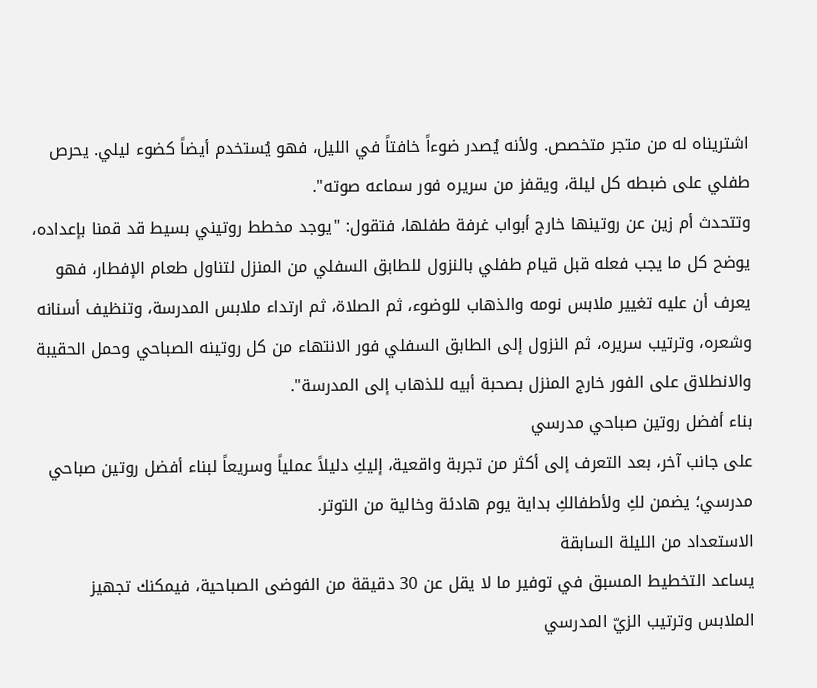اشتريناه له من متجر متخصص. ولأنه يُصدر ضوءاً خافتاً في الليل، فهو يُستخدم أيضاً كضوء ليلي. يحرص طفلي على ضبطه كل ليلة، ويقفز من سريره فور سماعه صوته".
وتتحدث أم زين عن روتينها خارج أبواب غرفة طفلها، فتقول: "يوجد مخطط روتيني بسيط قد قمنا بإعداده، يوضح كل ما يجب فعله قبل قيام طفلي بالنزول للطابق السفلي من المنزل لتناول طعام الإفطار، فهو يعرف أن عليه تغيير ملابس نومه والذهاب للوضوء، ثم الصلاة، ثم ارتداء ملابس المدرسة، وتنظيف أسنانه وشعره، وترتيب سريره، ثم النزول إلى الطابق السفلي فور الانتهاء من كل روتينه الصباحي وحمل الحقيبة والانطلاق على الفور خارج المنزل بصحبة أبيه للذهاب إلى المدرسة".
بناء أفضل روتين صباحي مدرسي
على جانب آخر، بعد التعرف إلى أكثر من تجربة واقعية، إليكِ دليلاً عملياً وسريعاً لبناء أفضل روتين صباحي مدرسي؛ يضمن لكِ ولأطفالكِ بداية يوم هادئة وخالية من التوتر.
الاستعداد من الليلة السابقة
يساعد التخطيط المسبق في توفير ما لا يقل عن 30 دقيقة من الفوضى الصباحية، فيمكنك تجهيز الملابس وترتيب الزيّ المدرسي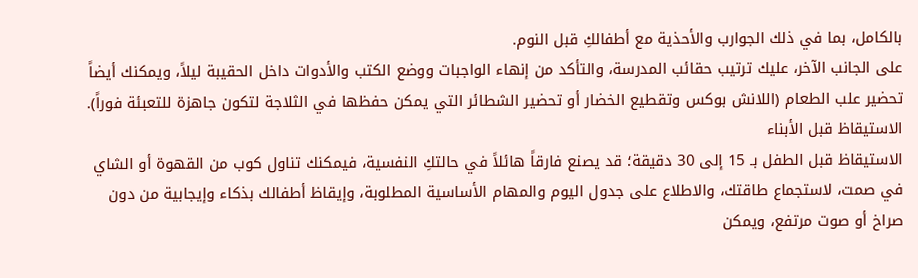بالكامل، بما في ذلك الجوارب والأحذية مع أطفالكِ قبل النوم.
على الجانب الآخر، عليك ترتيب حقائب المدرسة، والتأكد من إنهاء الواجبات ووضع الكتب والأدوات داخل الحقيبة ليلاً، ويمكنك أيضاً تحضير علب الطعام (اللانش بوكس وتقطيع الخضار أو تحضير الشطائر التي يمكن حفظها في الثلاجة لتكون جاهزة للتعبئة فوراً).
الاستيقاظ قبل الأبناء
الاستيقاظ قبل الطفل بـ 15 إلى 30 دقيقة؛ قد يصنع فارقاً هائلاً في حالتكِ النفسية، فيمكنك تناول كوب من القهوة أو الشاي في صمت، لاستجماع طاقتك، والاطلاع على جدول اليوم والمهام الأساسية المطلوبة، وإيقاظ أطفالك بذكاء وإيجابية من دون صراخ أو صوت مرتفع، ويمكن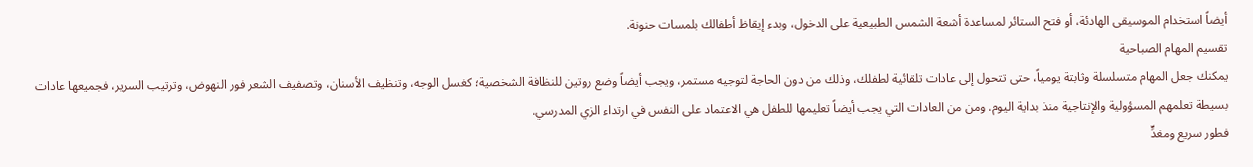أيضاً استخدام الموسيقى الهادئة، أو فتح الستائر لمساعدة أشعة الشمس الطبيعية على الدخول، وبدء إيقاظ أطفالك بلمسات حنونة.
تقسيم المهام الصباحية
يمكنك جعل المهام متسلسلة وثابتة يومياً، حتى تتحول إلى عادات تلقائية لطفلك، وذلك من دون الحاجة لتوجيه مستمر، ويجب أيضاً وضع روتين للنظافة الشخصية؛ كغسل الوجه، وتنظيف الأسنان، وتصفيف الشعر فور النهوض، وترتيب السرير، فجميعها عادات بسيطة تعلمهم المسؤولية والإنتاجية منذ بداية اليوم. ومن من العادات التي يجب أيضاً تعليمها للطفل هي الاعتماد على النفس في ارتداء الزي المدرسي.
فطور سريع ومغدٍّ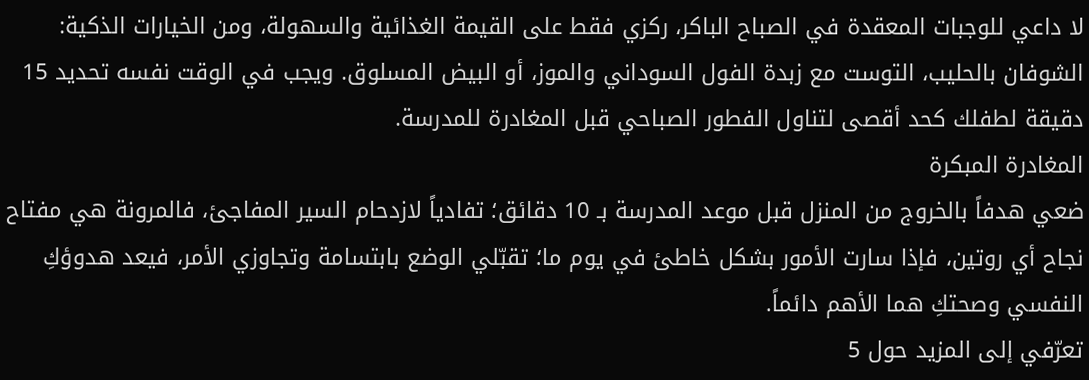لا داعي للوجبات المعقدة في الصباح الباكر، ركزي فقط على القيمة الغذائية والسهولة، ومن الخيارات الذكية: الشوفان بالحليب، التوست مع زبدة الفول السوداني والموز، أو البيض المسلوق. ويجب في الوقت نفسه تحديد 15 دقيقة لطفلك كحد أقصى لتناول الفطور الصباحي قبل المغادرة للمدرسة.
المغادرة المبكرة
ضعي هدفاً بالخروج من المنزل قبل موعد المدرسة بـ 10 دقائق؛ تفادياً لازدحام السير المفاجئ، فالمرونة هي مفتاح نجاح أي روتين، فإذا سارت الأمور بشكل خاطئ في يوم ما؛ تقبّلي الوضع بابتسامة وتجاوزي الأمر، فيعد هدوؤكِ النفسي وصحتكِ هما الأهم دائماً.
تعرّفي إلى المزيد حول 5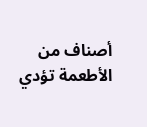أصناف من الأطعمة تؤدي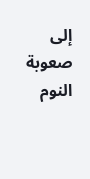إلى صعوبة النوم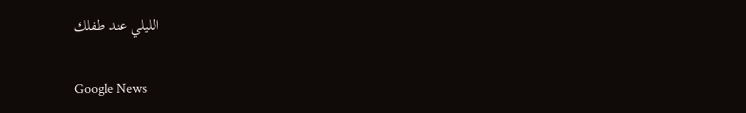الليلي عند طفلك


Google News